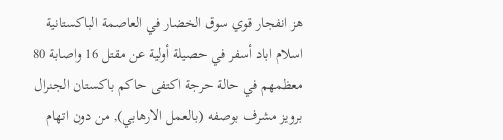هز انفجار قوي سوق الخضار في العاصمة الباكستانية اسلام اباد أسفر في حصيلة أولية عن مقتل 16 واصابة 80 معظمهم في حالة حرجة اكتفى حاكم باكستان الجنرال برويز مشرف بوصفه (بالعمل الارهابي), من دون اتهام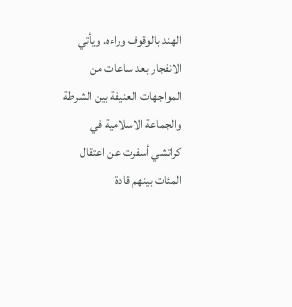الهند بالوقوف وراءه. ويأتي الانفجار بعد ساعات من المواجهات العنيفة بين الشرطة والجماعة الاسلامية في كراتشي أسفرت عن اعتقال المئات بينهم قادة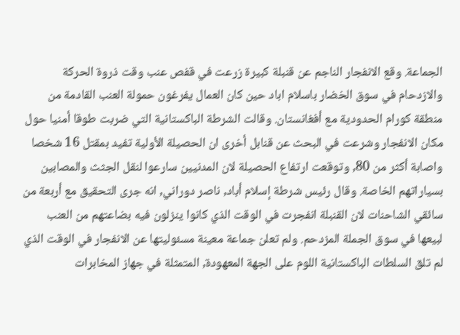الجماعة. وقع الانفجار الناجم عن قنبلة كبيرة زرعت في قفص عنب وقت ذروة الحركة والازدحام في سوق الخضار باسلام اباد حين كان العمال يفرغون حمولة العنب القادمة من منطقة كورام الحدودية مع أفغانستان. وقالت الشرطة الباكستانية التي ضربت طوقا أمنيا حول مكان الانفجار وشرعت في البحث عن قنابل أخرى ان الحصيلة الأولية تفيد بمقتل 16 شخصا واصابة أكثر من 80, وتوقعت ارتفاع الحصيلة لان المدنيين سارعوا لنقل الجثث والمصابين بسياراتهم الخاصة. وقال رئيس شرطة إسلام أباد, ناصر دوراني, انه جرى التحقيق مع أربعة من سائقي الشاحنات لان القنبلة انفجرت في الوقت الذي كانوا ينزلون فيه بضاعتهم من العنب لبيعها في سوق الجملة المزدحم. ولم تعلن جماعة معينة مسئوليتها عن الانفجار في الوقت الذي لم تلق السلطات الباكستانية اللوم على الجهة المعهودة, المتمثلة في جهاز المخابرات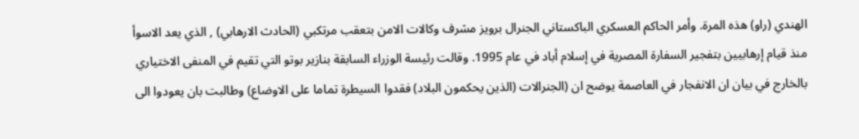الهندي (راو) هذه المرة. وأمر الحاكم العسكري الباكستاني الجنرال برويز مشرف وكالات الامن بتعقب مرتكبي (الحادث الارهابي) , الذي يعد الاسوأ منذ قيام إرهابيين بتفجير السفارة المصرية في إسلام أباد في عام 1995. وقالت رئيسة الوزراء السابقة بنازير بوتو التي تقيم في المنفى الاختياري بالخارج في بيان ان الانفجار في العاصمة يوضح ان (الجنرالات (الذين يحكمون البلاد) فقدوا السيطرة تماما على الاوضاع) وطالبت بان يعودوا الى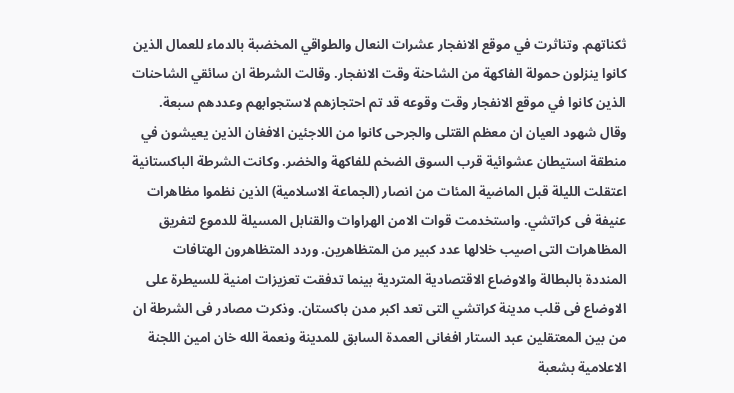ثكناتهم. وتناثرت في موقع الانفجار عشرات النعال والطواقي المخضبة بالدماء للعمال الذين كانوا ينزلون حمولة الفاكهة من الشاحنة وقت الانفجار. وقالت الشرطة ان سائقي الشاحنات الذين كانوا في موقع الانفجار وقت وقوعه قد تم احتجازهم لاستجوابهم وعددهم سبعة. وقال شهود العيان ان معظم القتلى والجرحى كانوا من اللاجئين الافغان الذين يعيشون في منطقة استيطان عشوائية قرب السوق الضخم للفاكهة والخضر. وكانت الشرطة الباكستانية اعتقلت الليلة قبل الماضية المئات من انصار (الجماعة الاسلامية) الذين نظموا مظاهرات عنيفة فى كراتشي. واستخدمت قوات الامن الهراوات والقنابل المسيلة للدموع لتفريق المظاهرات التى اصيب خلالها عدد كبير من المتظاهرين. وردد المتظاهرون الهتافات المنددة بالبطالة والاوضاع الاقتصادية المتردية بينما تدفقت تعزيزات امنية للسيطرة على الاوضاع فى قلب مدينة كراتشي التى تعد اكبر مدن باكستان. وذكرت مصادر فى الشرطة ان من بين المعتقلين عبد الستار افغانى العمدة السابق للمدينة ونعمة الله خان امين اللجنة الاعلامية بشعبة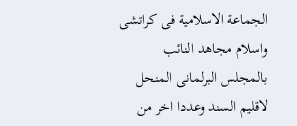الجماعة الاسلامية فى كراتشى واسلام مجاهد النائب بالمجلس البرلمانى المنحل لاقليم السند وعددا اخر من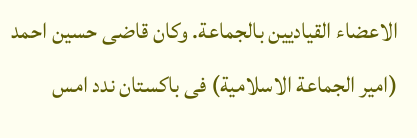الاعضاء القياديين بالجماعة. وكان قاضى حسين احمد (امير الجماعة الاسلامية) فى باكستان ندد امس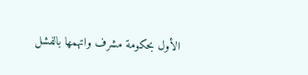الأول بحكومة مشرف واتهمها بالفشل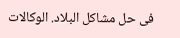فى حل مشاكل البلاد. الوكالات